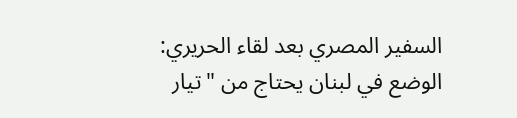السفير المصري بعد لقاء الحريري: الوضع في لبنان يحتاج من "تيار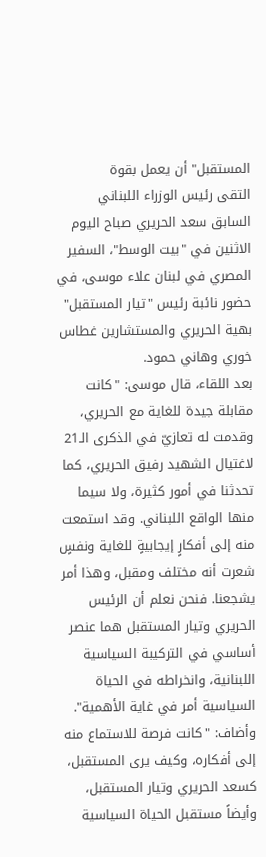المستقبل" أن يعمل بقوة
التقى رئيس الوزراء اللبناني السابق سعد الحريري صباح اليوم الاثنين في "بيت الوسط"، السفير المصري في لبنان علاء موسى، في حضور نائبة رئيس "تيار المستقبل" بهية الحريري والمستشارين غطاس خوري وهاني حمود.
بعد اللقاء، قال موسى: "كانت مقابلة جيدة للغاية مع الحريري، وقدمت له تعازيّ في الذكرى الـ21 لاغتيال الشهيد رفيق الحريري، كما تحدثنا في أمور كثيرة، ولا سيما منها الواقع اللبناني. وقد استمعت منه إلى أفكارٍ إيجابيةٍ للغاية ونفسٍ شعرت أنه مختلف ومقبل، وهذا أمر يشجعنا. فنحن نعلم أن الرئيس الحريري وتيار المستقبل هما عنصر أساسي في التركيبة السياسية اللبنانية، وانخراطه في الحياة السياسية أمر في غاية الأهمية".
وأضاف: "كانت فرصة للاستماع منه إلى أفكاره، وكيف يرى المستقبل، كسعد الحريري وتيار المستقبل، وأيضاً مستقبل الحياة السياسية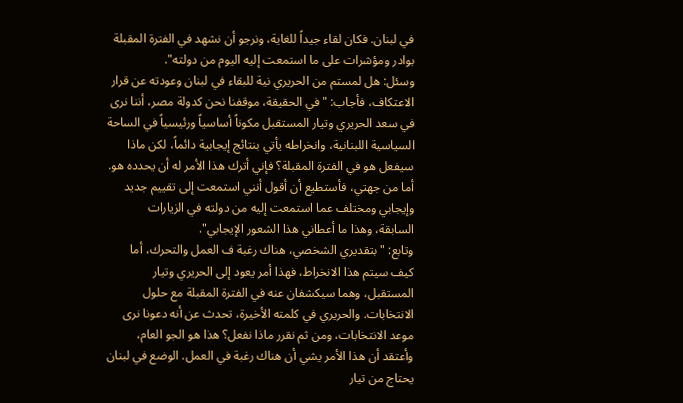في لبنان. فكان لقاء جيداً للغاية، ونرجو أن نشهد في الفترة المقبلة بوادر ومؤشرات على ما استمعت إليه اليوم من دولته".
وسئل: هل لمستم من الحريري نية للبقاء في لبنان وعودته عن قرار الاعتكاف، فأجاب: "في الحقيقة، موقفنا نحن كدولة مصر، أننا نرى في سعد الحريري وتيار المستقبل مكوناً أساسياً ورئيسياً في الساحة السياسية اللبنانية، وانخراطه يأتي بنتائج إيجابية دائماً، لكن ماذا سيفعل هو في الفترة المقبلة؟ فإني أترك هذا الأمر له أن يحدده هو. أما من جهتي، فأستطيع أن أقول أنني استمعت إلى تقييم جديد وإيجابي ومختلف عما استمعت إليه من دولته في الزيارات السابقة، وهذا ما أعطاني هذا الشعور الإيجابي".
وتابع: "بتقديري الشخصي، هناك رغبة ف العمل والتحرك، أما كيف سيتم هذا الانخراط، فهذا أمر يعود إلى الحريري وتيار المستقبل، وهما سيكشفان عنه في الفترة المقبلة مع حلول الانتخابات. والحريري في كلمته الأخيرة، تحدث عن أنه دعونا نرى موعد الانتخابات، ومن ثم نقرر ماذا نفعل؟ هذا هو الجو العام، وأعتقد أن هذا الأمر يشي أن هناك رغبة في العمل. الوضع في لبنان يحتاج من تيار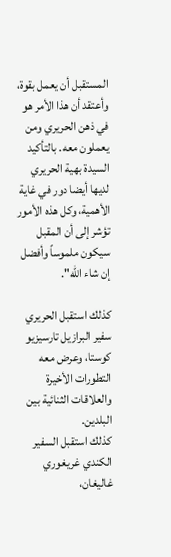المستقبل أن يعمل بقوة، وأعتقد أن هذا الأمر هو في ذهن الحريري ومن يعملون معه. بالتأكيد السيدة بهية الحريري لديها أيضا دور في غاية الأهمية، وكل هذه الأمور تؤشر إلى أن المقبل سيكون ملموساً وأفضل إن شاء الله".

كذلك استقبل الحريري سفير البرازيل تارسيزيو كوستا، وعرض معه التطورات الأخيرة والعلاقات الثنائية بين البلدين.
كذلك استقبل السفير الكندي غريغوري غاليغان،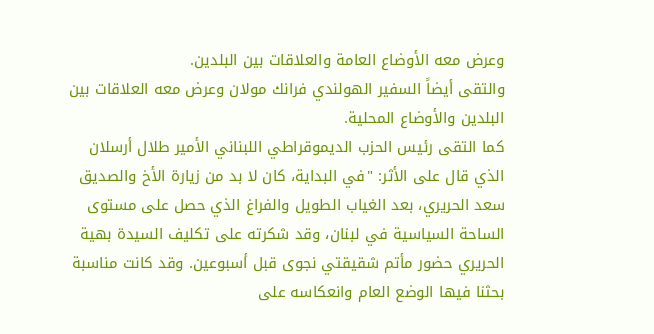وعرض معه الأوضاع العامة والعلاقات بين البلدين.
والتقى أيضاً السفير الهولندي فرانك مولان وعرض معه العلاقات بين البلدين والأوضاع المحلية.
كما التقى رئيس الحزب الديموقراطي اللبناني الأمير طلال أرسلان الذي قال على الأثر: "في البداية، كان لا بد من زيارة الأخ والصديق سعد الحريري، بعد الغياب الطويل والفراغ الذي حصل على مستوى الساحة السياسية في لبنان، وقد شكرته على تكليف السيدة بهية الحريري حضور مأتم شقيقتي نجوى قبل أسبوعين. وقد كانت مناسبة بحثنا فيها الوضع العام وانعكاسه على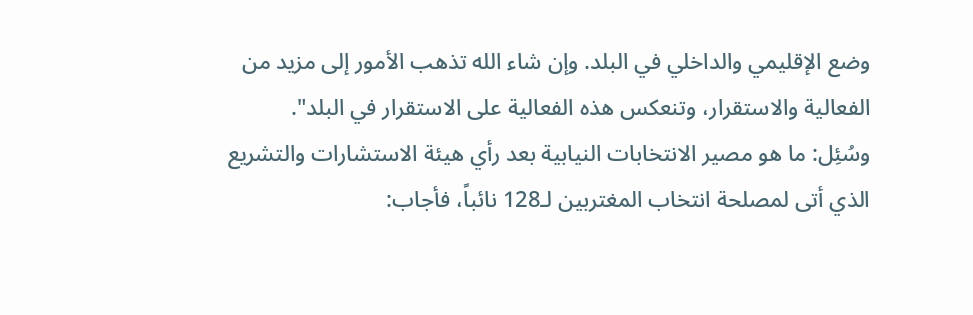وضع الإقليمي والداخلي في البلد. وإن شاء الله تذهب الأمور إلى مزيد من الفعالية والاستقرار، وتنعكس هذه الفعالية على الاستقرار في البلد".
وسُئِل: ما هو مصير الانتخابات النيابية بعد رأي هيئة الاستشارات والتشريع الذي أتى لمصلحة انتخاب المغتربين لـ128 نائباً، فأجاب: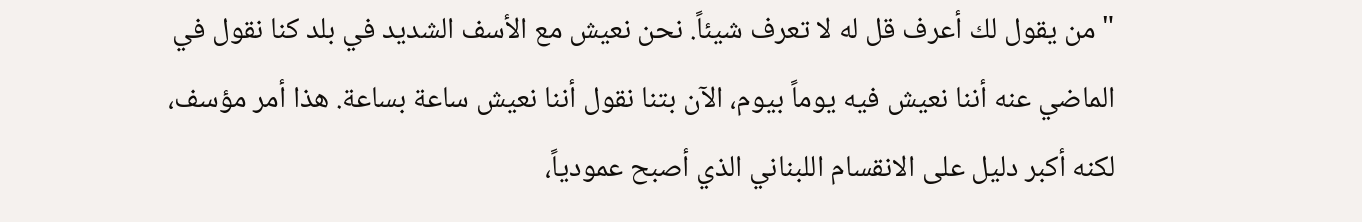"من يقول لك أعرف قل له لا تعرف شيئاً. نحن نعيش مع الأسف الشديد في بلد كنا نقول في الماضي عنه أننا نعيش فيه يوماً بيوم، الآن بتنا نقول أننا نعيش ساعة بساعة. هذا أمر مؤسف، لكنه أكبر دليل على الانقسام اللبناني الذي أصبح عمودياً،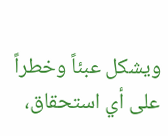ويشكل عبئاً وخطراً على أي استحقاق،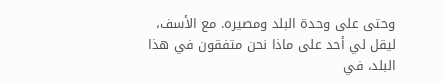وحتى على وحدة البلد ومصيره. مع الأسف، ليقل لي أحد على ماذا نحن متفقون في هذا البلد، في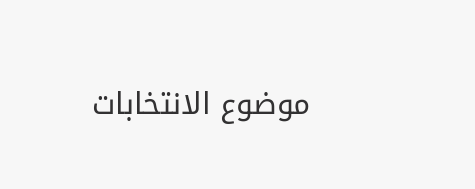موضوع الانتخابات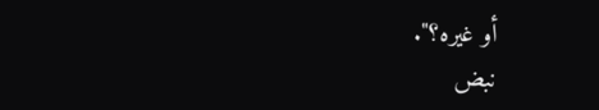أو غيره؟".
نبض